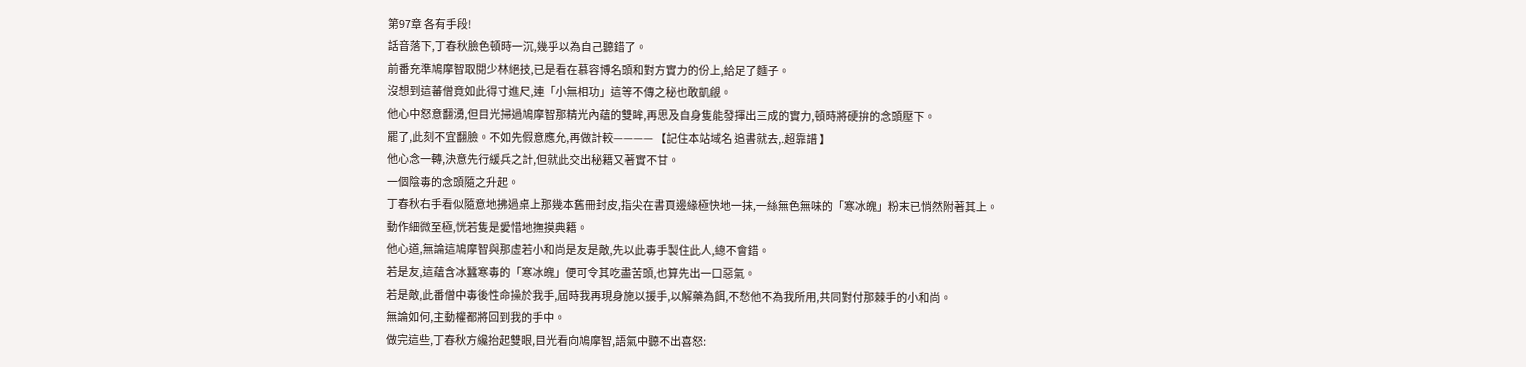第97章 各有手段!
話音落下,丁春秋臉色頓時一沉,幾乎以為自己聽錯了。
前番充準鳩摩智取閱少林絕技,已是看在慕容博名頭和對方實力的份上,給足了麵子。
沒想到這蕃僧竟如此得寸進尺,連「小無相功」這等不傳之秘也敢凱覦。
他心中怒意翻湧,但目光掃過鳩摩智那精光內蘊的雙眸,再思及自身隻能發揮出三成的實力,頓時將硬拚的念頭壓下。
罷了,此刻不宜翻臉。不如先假意應允,再做計較———— 【記住本站域名 追書就去,.超靠譜 】
他心念一轉,決意先行緩兵之計,但就此交出秘籍又著實不甘。
一個陰毒的念頭隨之升起。
丁春秋右手看似隨意地拂過桌上那幾本舊冊封皮,指尖在書頁邊緣極快地一抹,一絲無色無味的「寒冰魄」粉末已悄然附著其上。
動作細微至極,恍若隻是愛惜地撫摸典籍。
他心道,無論這鳩摩智與那虛若小和尚是友是敵,先以此毒手製住此人,總不會錯。
若是友,這蘊含冰蠶寒毒的「寒冰魄」便可令其吃盡苦頭,也算先出一口惡氣。
若是敵,此番僧中毒後性命操於我手,屆時我再現身施以援手,以解藥為餌,不愁他不為我所用,共同對付那棘手的小和尚。
無論如何,主動權都將回到我的手中。
做完這些,丁春秋方纔抬起雙眼,目光看向鳩摩智,語氣中聽不出喜怒: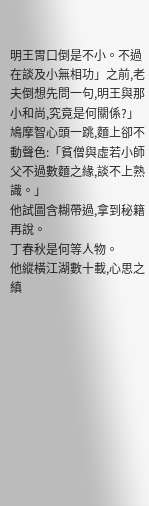明王胃口倒是不小。不過在談及小無相功」之前,老夫倒想先問一句,明王與那小和尚,究竟是何關係?」
鳩摩智心頭一跳,麵上卻不動聲色:「貧僧與虛若小師父不過數麵之緣,談不上熟識。」
他試圖含糊帶過,拿到秘籍再說。
丁春秋是何等人物。
他縱橫江湖數十載,心思之縝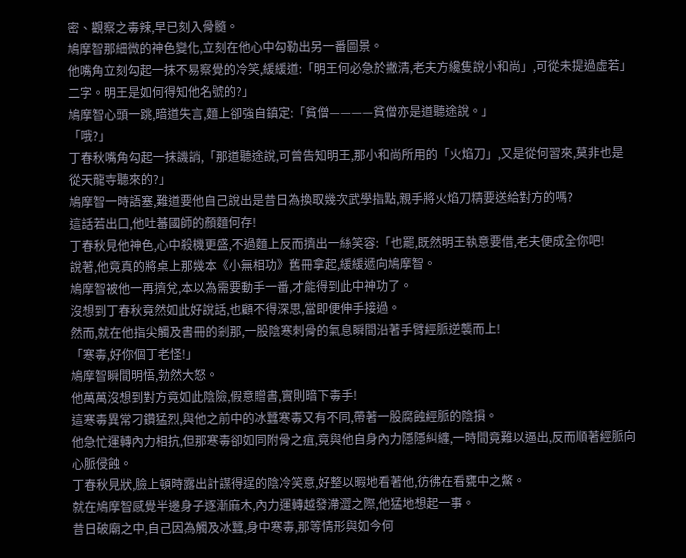密、觀察之毒辣,早已刻入骨髓。
鳩摩智那細微的神色變化,立刻在他心中勾勒出另一番圖景。
他嘴角立刻勾起一抹不易察覺的冷笑,緩緩道:「明王何必急於撇清,老夫方纔隻說小和尚」,可從未提過虛若」二字。明王是如何得知他名號的?」
鳩摩智心頭一跳,暗道失言,麵上卻強自鎮定:「貧僧————貧僧亦是道聽途說。」
「哦?」
丁春秋嘴角勾起一抹譏誚,「那道聽途說,可曾告知明王,那小和尚所用的「火焰刀」,又是從何習來,莫非也是從天龍寺聽來的?」
鳩摩智一時語塞,難道要他自己說出是昔日為換取幾次武學指點,親手將火焰刀精要送給對方的嗎?
這話若出口,他吐蕃國師的顏麵何存!
丁春秋見他神色,心中殺機更盛,不過麵上反而擠出一絲笑容:「也罷,既然明王執意要借,老夫便成全你吧!
說著,他竟真的將桌上那幾本《小無相功》舊冊拿起,緩緩遞向鳩摩智。
鳩摩智被他一再擠兌,本以為需要動手一番,才能得到此中神功了。
沒想到丁春秋竟然如此好說話,也顧不得深思,當即便伸手接過。
然而,就在他指尖觸及書冊的剎那,一股陰寒刺骨的氣息瞬間沿著手臂經脈逆襲而上!
「寒毒,好你個丁老怪!」
鳩摩智瞬間明悟,勃然大怒。
他萬萬沒想到對方竟如此陰險,假意贈書,實則暗下毒手!
這寒毒異常刁鑽猛烈,與他之前中的冰蠶寒毒又有不同,帶著一股腐蝕經脈的陰損。
他急忙運轉內力相抗,但那寒毒卻如同附骨之疽,竟與他自身內力隱隱糾纏,一時間竟難以逼出,反而順著經脈向心脈侵蝕。
丁春秋見狀,臉上頓時露出計謀得逞的陰冷笑意,好整以暇地看著他,彷彿在看甕中之鱉。
就在鳩摩智感覺半邊身子逐漸麻木,內力運轉越發滯澀之際,他猛地想起一事。
昔日破廟之中,自己因為觸及冰蠶,身中寒毒,那等情形與如今何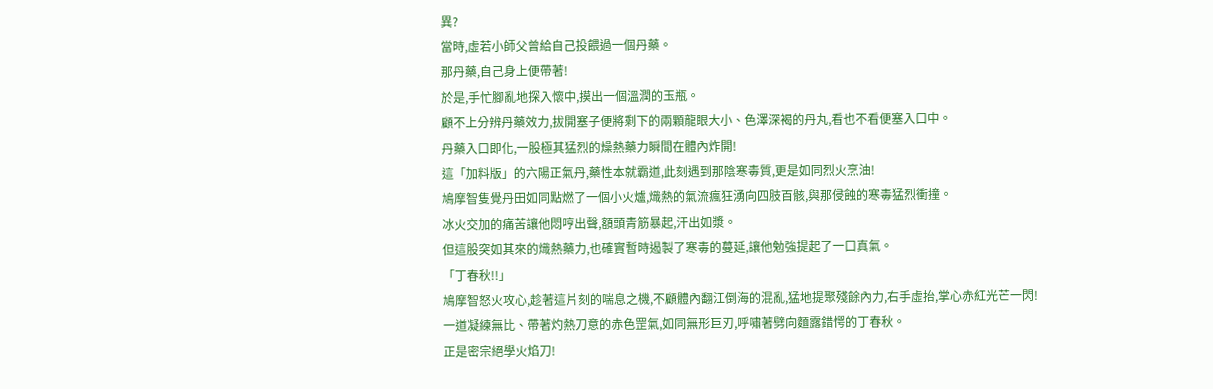異?
當時,虛若小師父曾給自己投餵過一個丹藥。
那丹藥,自己身上便帶著!
於是,手忙腳亂地探入懷中,摸出一個溫潤的玉瓶。
顧不上分辨丹藥效力,拔開塞子便將剩下的兩顆龍眼大小、色澤深褐的丹丸,看也不看便塞入口中。
丹藥入口即化,一股極其猛烈的燥熱藥力瞬間在體內炸開!
這「加料版」的六陽正氣丹,藥性本就霸道,此刻遇到那陰寒毒質,更是如同烈火烹油!
鳩摩智隻覺丹田如同點燃了一個小火爐,熾熱的氣流瘋狂湧向四肢百骸,與那侵蝕的寒毒猛烈衝撞。
冰火交加的痛苦讓他悶哼出聲,額頭青筋暴起,汗出如漿。
但這股突如其來的熾熱藥力,也確實暫時遏製了寒毒的蔓延,讓他勉強提起了一口真氣。
「丁春秋!!」
鳩摩智怒火攻心,趁著這片刻的喘息之機,不顧體內翻江倒海的混亂,猛地提聚殘餘內力,右手虛抬,掌心赤紅光芒一閃!
一道凝練無比、帶著灼熱刀意的赤色罡氣,如同無形巨刃,呼嘯著劈向麵露錯愕的丁春秋。
正是密宗絕學火焰刀!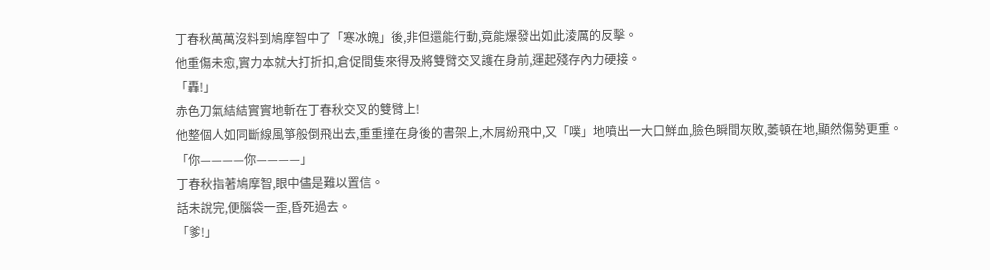丁春秋萬萬沒料到鳩摩智中了「寒冰魄」後,非但還能行動,竟能爆發出如此淩厲的反擊。
他重傷未愈,實力本就大打折扣,倉促間隻來得及將雙臂交叉護在身前,運起殘存內力硬接。
「轟!」
赤色刀氣結結實實地斬在丁春秋交叉的雙臂上!
他整個人如同斷線風箏般倒飛出去,重重撞在身後的書架上,木屑紛飛中,又「噗」地噴出一大口鮮血,臉色瞬間灰敗,萎頓在地,顯然傷勢更重。
「你————你————」
丁春秋指著鳩摩智,眼中儘是難以置信。
話未說完,便腦袋一歪,昏死過去。
「爹!」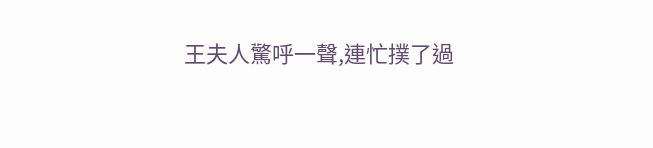王夫人驚呼一聲,連忙撲了過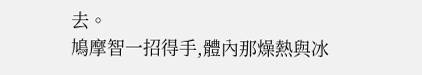去。
鳩摩智一招得手,體內那燥熱與冰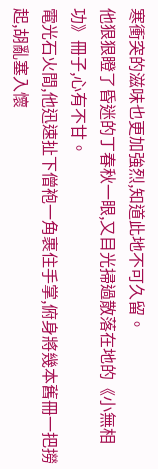寒衝突的滋味也更加強烈,知道此地不可久留。
他狠狠瞪了昏迷的丁春秋一眼,又目光掃過散落在地的《小無相功》冊子,心有不甘。
電光石火間,他迅速扯下僧袍一角裹住手掌,俯身將幾本舊冊一把撈起,胡亂塞入懷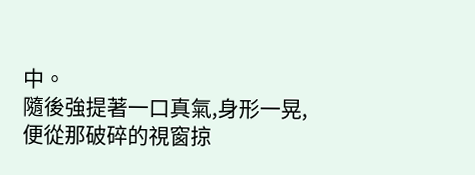中。
隨後強提著一口真氣,身形一晃,便從那破碎的視窗掠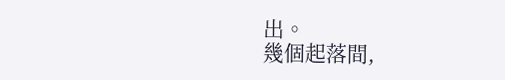出。
幾個起落間,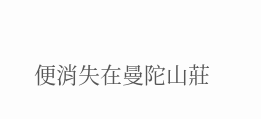便消失在曼陀山莊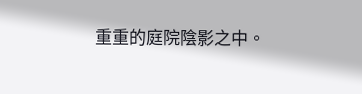重重的庭院陰影之中。